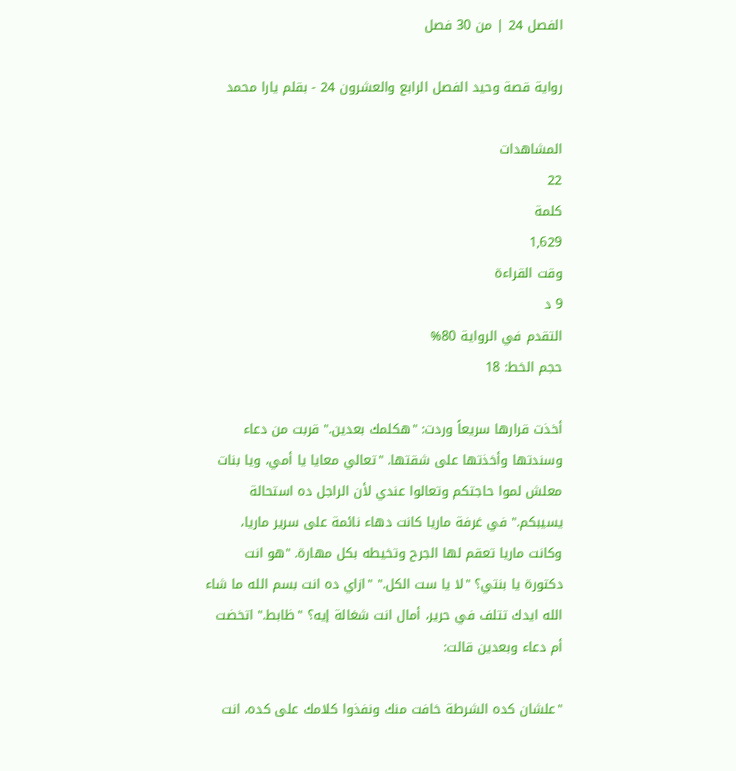الفصل 24 | من 30 فصل

رواية قصة وحيد الفصل الرابع والعشرون 24 - بقلم يارا محمد

المشاهدات
22
كلمة
1,629
وقت القراءة
9 د
التقدم في الرواية 80%
حجم الخط: 18

أخذت قرارها سريعاً وردت: "هكلمك بعدين." قربت من دعاء وسندتها وأخذتها على شقتها. "تعالي معايا يا أمي، ويا بنات معلش لموا حاجتكم وتعالوا عندي لأن الراجل ده استحالة يسيبكم." في غرفة ماريا كانت دهاء نائمة على سرير ماريا، وكانت ماريا تعقم لها الجرح وتخيطه بكل مهارة. "هو انت دكتورة يا بنتي؟ "لا يا ست الكل." "ازاي ده انت بسم الله ما شاء الله ايدك تتلف في حرير، أمال انت شغالة إيه؟ "ظابط." اتخضت أم دعاء وبعدين قالت:

"علشان كده الشرطة خافت منك ونفذوا كلامك على كده، انت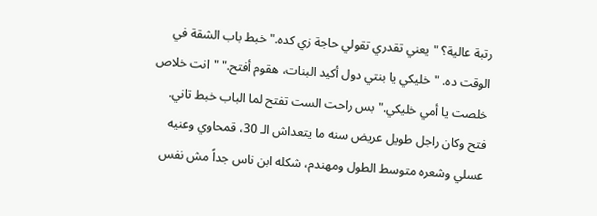رتبة عالية؟ "يعني تقدري تقولي حاجة زي كده." خبط باب الشقة في الوقت ده. "خليكي يا بنتي دول أكيد البنات، هقوم أفتح." "انت خلاص خلصت يا أمي خليكي." بس راحت الست تفتح لما الباب خبط تاني. فتح وكان راجل طويل عريض سنه ما يتعداش الـ 30، قمحاوي وعنيه عسلي وشعره متوسط الطول ومهندم، شكله ابن ناس جداً مش نفس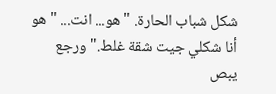شكل شباب الحارة. "هو... انت... "هو أنا شكلي جيت شقة غلط." ورجع يبص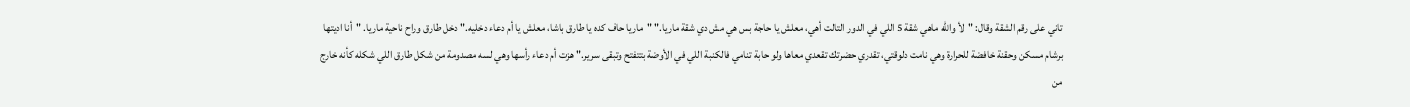تاني على رقم الشقة وقال: "لأ والله ماهي شقة 5 اللي في الدور التالت أهي، معلش يا حاجة بس هي مش دي شقة ماريا." "ماريا حاف كده يا طارق باشا، معلش يا أم دعاء دخليه." دخل طارق وراح ناحية ماريا. "أنا اديتها برشام مسكن وحقنة خافضة للحرارة وهي نامت دلوقتي، تقدري حضرتك تقعدي معاها ولو حابة تنامي فالكنبة اللي في الأوضة بتتفتح وتبقى سرير." هزت أم دعاء رأسها وهي لسه مصدومة من شكل طارق اللي شكله كأنه خارج من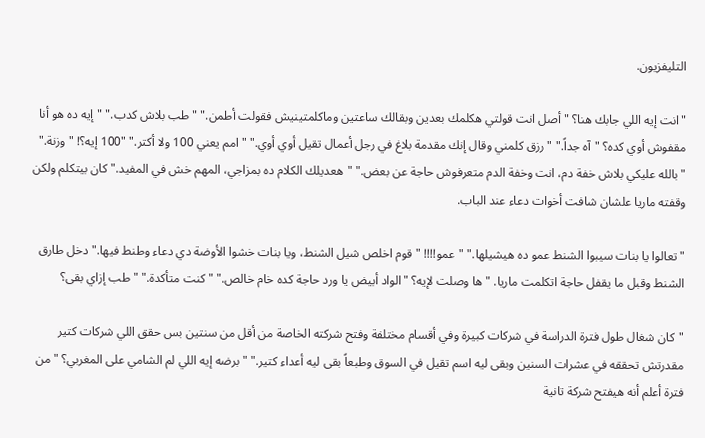التليفزيون.

"انت إيه اللي جابك هنا؟ "أصل انت قولتي هكلمك بعدين وبقالك ساعتين وماكلمتينيش فقولت أطمن." "طب بلاش كدب." "إيه ده هو أنا مقفوش أوي كده؟ "آه جداً." "رزق كلمني وقال إنك مقدمة بلاغ في رجل أعمال تقيل أوي أوي." "امم يعني 100 ولا أكتر." "100 إيه؟! "وزنة." "بالله عليكي بلاش خفة دم، انت وخفة الدم متعرفوش حاجة عن بعض." "هعديلك الكلام ده بمزاجي، المهم خش في المفيد." كان بيتكلم ولكن وقفته ماريا علشان شافت أخوات دعاء عند الباب.

"تعالوا يا بنات سيبوا الشنط عمو ده هيشيلها." "عمو!!!! "قوم اخلص شيل الشنط، ويا بنات خشوا الأوضة دي دعاء وطنط فيها." دخل طارق الشنط وقبل ما يقفل حاجة اتكلمت ماريا. "ها وصلت لإيه؟ "الواد أبيض يا ورد حاجة كده خام خالص." "كنت متأكدة." "طب إزاي بقى؟

"كان شغال طول فترة الدراسة في شركات كبيرة وفي أقسام مختلفة وفتح شركته الخاصة من أقل من سنتين بس حقق اللي شركات كتير مقدرتش تحققه في عشرات السنين وبقى ليه اسم تقيل في السوق وطبعاً بقى ليه أعداء كتير." "برضه إيه اللي لم الشامي على المغربي؟ "من فترة أعلم أنه هيفتح شركة تانية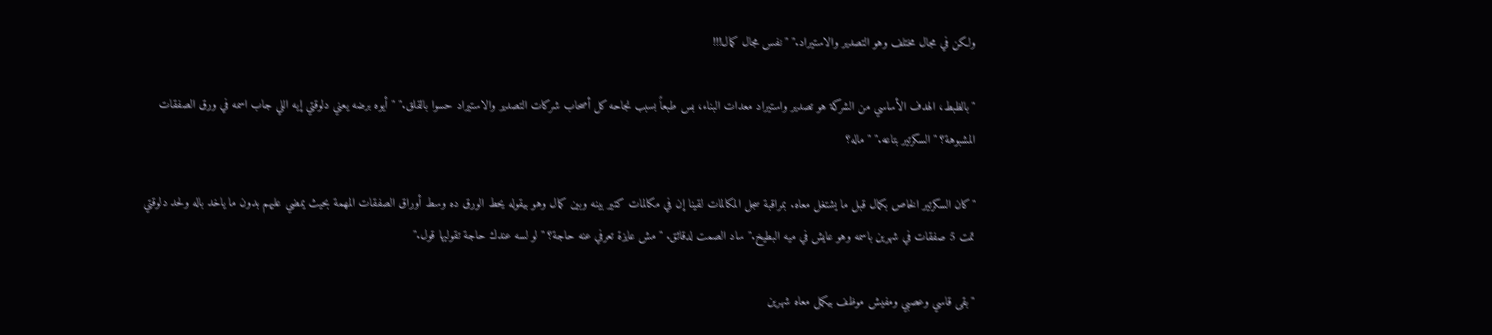ولكن في مجال مختلف وهو التصدير والاستيراد." "نفس مجال كمال!!!

"بالظبط، الهدف الأساسي من الشركة هو تصدير واستيراد معدات البناء، بس طبعاً بسبب نجاحه كل أصحاب شركات التصدير والاستيراد حسوا بالقلق." "أيوه برضه يعني دلوقتي إيه اللي جاب اسمه في ورق الصفقات المشبوهة؟ "السكرتير بتاعه." "ماله؟

"كان السكرتير الخاص بكمال قبل ما يشتغل معاه. بمراقبة سجل المكالمات لقينا إن في مكالمات كتير بينه وبين كمال وهو بيقوله يحط الورق ده وسط أوراق الصفقات المهمة بحيث يمضي عليهم بدون ما ياخد باله ولحد دلوقتي تمت 5 صفقات في شهرين باسمه وهو عايش في ميه البطيخ." ساد الصمت لدقائق. "مش عايزة تعرفي عنه حاجة؟ "لو لسه عندك حاجة تقوليها قول."

"بقى قاسي وعصبي ومفيش موظف بيكمل معاه شهرين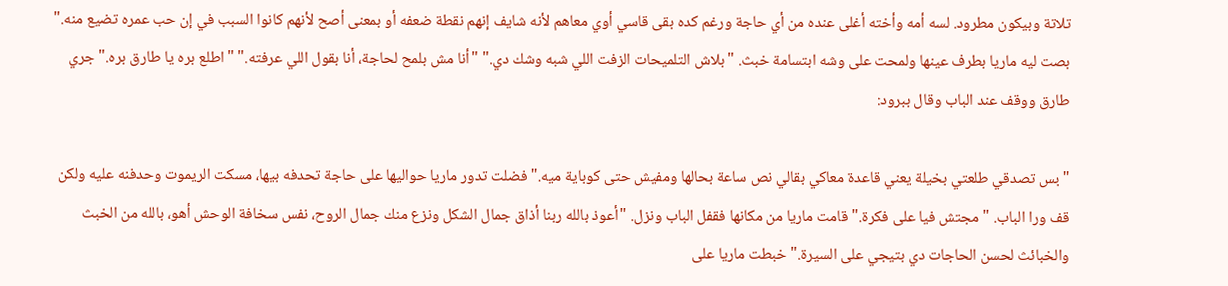تلاتة وبيكون مطرود. لسه أمه وأخته أغلى عنده من أي حاجة ورغم كده بقى قاسي أوي معاهم لأنه شايف إنهم نقطة ضعفه أو بمعنى أصح لأنهم كانوا السبب في إن حب عمره تضيع منه." بصت ليه ماريا بطرف عينها ولمحت على وشه ابتسامة خبث. "بلاش التلميحات الزفت اللي شبه وشك دي." "أنا مش بلمح لحاجة، أنا بقول اللي عرفته." "اطلع بره يا طارق بره." جري طارق ووقف عند الباب وقال ببرود:

"بس تصدقي طلعتي بخيلة يعني قاعدة معاكي بقالي نص ساعة بحالها ومفيش حتى كوباية ميه." فضلت تدور ماريا حواليها على حاجة تحدفه بيها، مسكت الريموت وحدفنه عليه ولكن قف ورا الباب. "مجتش فيا على فكرة." قامت ماريا من مكانها فقفل الباب ونزل. "أعوذ بالله ربنا أذاق جمال الشكل ونزع منك جمال الروح، نفس سخافة الوحش أهو، بالله من الخبث والخبائث لحسن الحاجات دي بتيجي على السيرة." خبطت ماريا على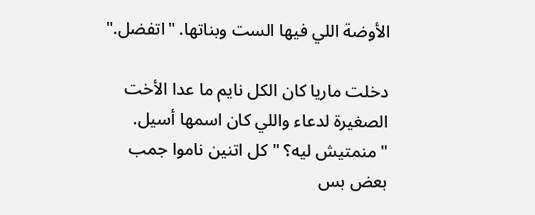الأوضة اللي فيها الست وبناتها. "اتفضل."

دخلت ماريا كان الكل نايم ما عدا الأخت الصغيرة لدعاء واللي كان اسمها أسيل. "منمتيش ليه؟ "كل اتنين ناموا جمب بعض بس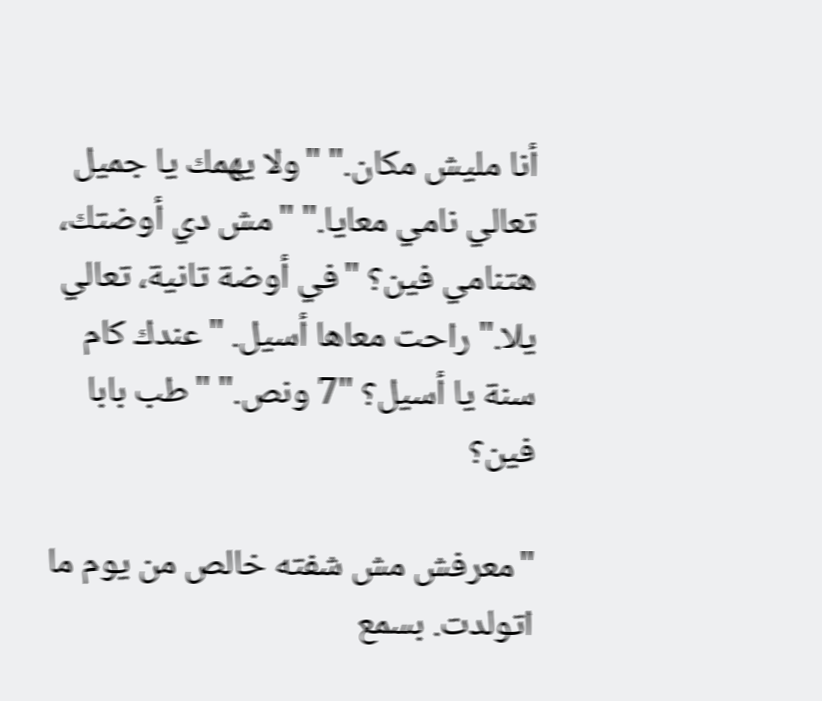أنا مليش مكان." "ولا يهمك يا جميل تعالي نامي معايا." "مش دي أوضتك، هتنامي فين؟ "في أوضة تانية، تعالي يلا." راحت معاها أسيل. "عندك كام سنة يا أسيل؟ "7 ونص." "طب بابا فين؟

"معرفش مش شفته خالص من يوم ما اتولدت. بسمع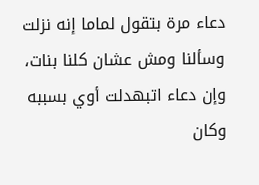دعاء مرة بتقول لماما إنه نزلت وسألنا ومش عشان كلنا بنات، وإن دعاء اتبهدلت أوي بسببه وكان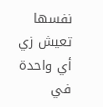نفسها تعيش زي أي واحدة في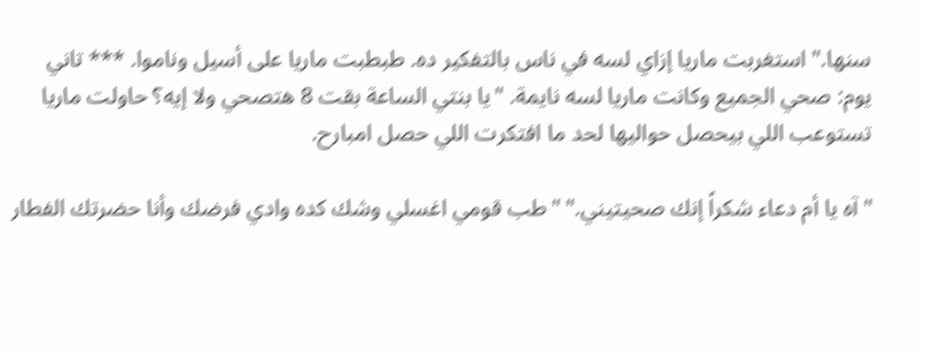سنها." استغربت ماريا إزاي لسه في ناس بالتفكير ده. طبطبت ماريا على أسيل وناموا. *** تاني يوم: صحي الجميع وكانت ماريا لسه نايمة. "يا بنتي الساعة بقت 8 هتصحي ولا إيه؟ حاولت ماريا تستوعب اللي بيحصل حواليها لحد ما افتكرت اللي حصل امبارح.

"آه يا أم دعاء شكراً إنك صحيتيني." "طب قومي اغسلي وشك كده وادي فرضك وأنا حضرتك الفطار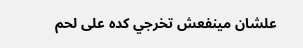علشان مينفعش تخرجي كده على لحم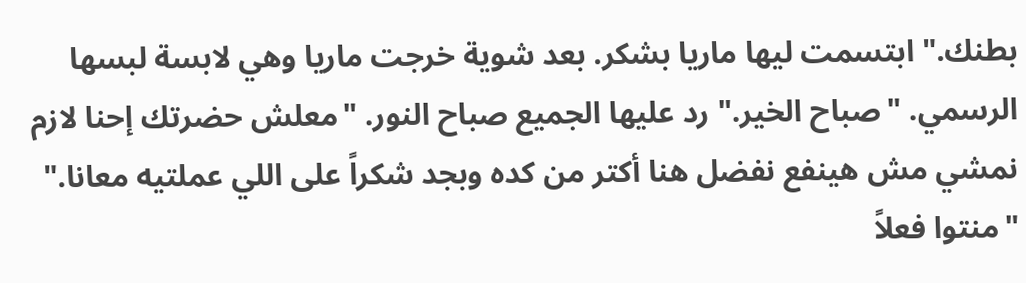بطنك." ابتسمت ليها ماريا بشكر. بعد شوية خرجت ماريا وهي لابسة لبسها الرسمي. "صباح الخير." رد عليها الجميع صباح النور. "معلش حضرتك إحنا لازم نمشي مش هينفع نفضل هنا أكتر من كده وبجد شكراً على اللي عملتيه معانا." "منتوا فعلاً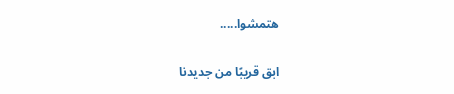هتمشوا.....

ابق قريبًا من جديدنا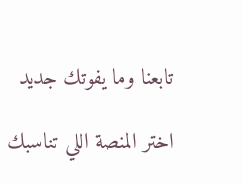تابعنا وما يفوتك جديد

اختر المنصة اللي تناسبك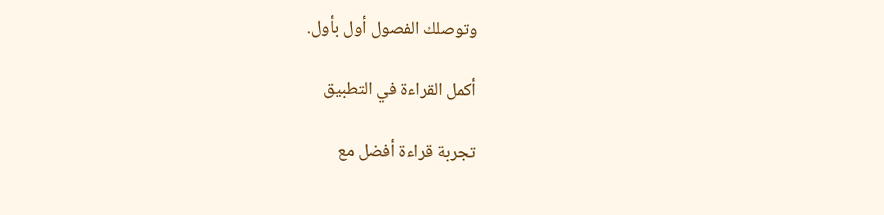وتوصلك الفصول أول بأول.

أكمل القراءة في التطبيق

تجربة قراءة أفضل مع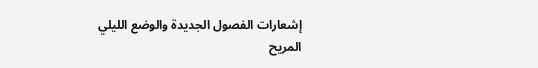إشعارات الفصول الجديدة والوضع الليلي المريح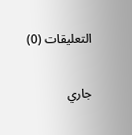التعليقات (0)

جاري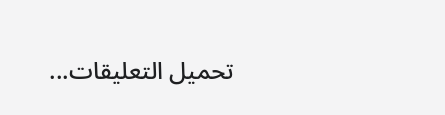تحميل التعليقات...